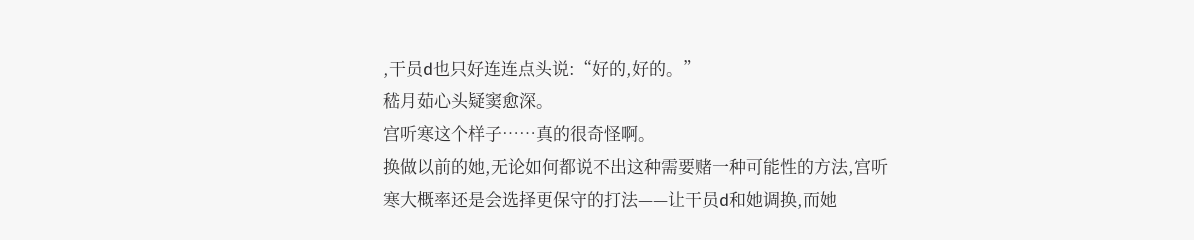,干员d也只好连连点头说:“好的,好的。”
嵇月茹心头疑窦愈深。
宫听寒这个样子……真的很奇怪啊。
换做以前的她,无论如何都说不出这种需要赌一种可能性的方法,宫听寒大概率还是会选择更保守的打法——让干员d和她调换,而她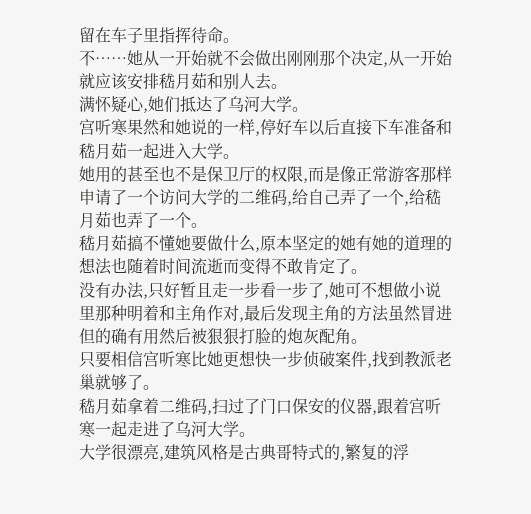留在车子里指挥待命。
不……她从一开始就不会做出刚刚那个决定,从一开始就应该安排嵇月茹和别人去。
满怀疑心,她们抵达了乌河大学。
宫听寒果然和她说的一样,停好车以后直接下车准备和嵇月茹一起进入大学。
她用的甚至也不是保卫厅的权限,而是像正常游客那样申请了一个访问大学的二维码,给自己弄了一个,给嵇月茹也弄了一个。
嵇月茹搞不懂她要做什么,原本坚定的她有她的道理的想法也随着时间流逝而变得不敢肯定了。
没有办法,只好暂且走一步看一步了,她可不想做小说里那种明着和主角作对,最后发现主角的方法虽然冒进但的确有用然后被狠狠打脸的炮灰配角。
只要相信宫听寒比她更想快一步侦破案件,找到教派老巢就够了。
嵇月茹拿着二维码,扫过了门口保安的仪器,跟着宫听寒一起走进了乌河大学。
大学很漂亮,建筑风格是古典哥特式的,繁复的浮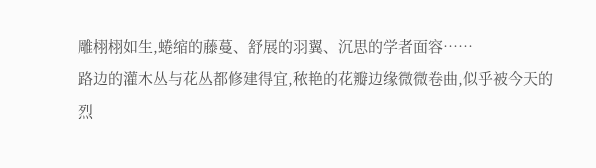雕栩栩如生,蜷缩的藤蔓、舒展的羽翼、沉思的学者面容……
路边的灌木丛与花丛都修建得宜,秾艳的花瓣边缘微微卷曲,似乎被今天的烈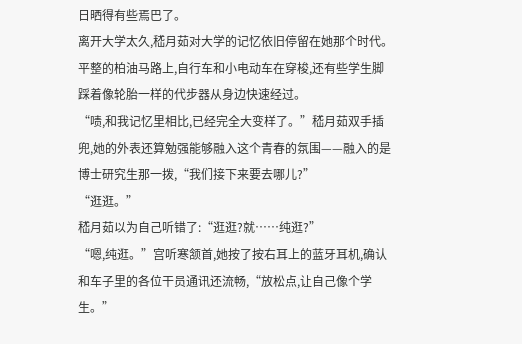日晒得有些焉巴了。
离开大学太久,嵇月茹对大学的记忆依旧停留在她那个时代。平整的柏油马路上,自行车和小电动车在穿梭,还有些学生脚踩着像轮胎一样的代步器从身边快速经过。
“啧,和我记忆里相比,已经完全大变样了。”嵇月茹双手插兜,她的外表还算勉强能够融入这个青春的氛围——融入的是博士研究生那一拨,“我们接下来要去哪儿?”
“逛逛。”
嵇月茹以为自己听错了:“逛逛?就……纯逛?”
“嗯,纯逛。”宫听寒颔首,她按了按右耳上的蓝牙耳机,确认和车子里的各位干员通讯还流畅,“放松点,让自己像个学生。”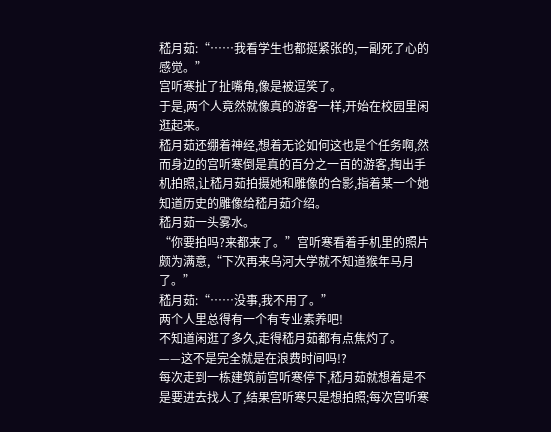嵇月茹:“……我看学生也都挺紧张的,一副死了心的感觉。”
宫听寒扯了扯嘴角,像是被逗笑了。
于是,两个人竟然就像真的游客一样,开始在校园里闲逛起来。
嵇月茹还绷着神经,想着无论如何这也是个任务啊,然而身边的宫听寒倒是真的百分之一百的游客,掏出手机拍照,让嵇月茹拍摄她和雕像的合影,指着某一个她知道历史的雕像给嵇月茹介绍。
嵇月茹一头雾水。
“你要拍吗?来都来了。”宫听寒看着手机里的照片颇为满意,“下次再来乌河大学就不知道猴年马月了。”
嵇月茹:“……没事,我不用了。”
两个人里总得有一个有专业素养吧!
不知道闲逛了多久,走得嵇月茹都有点焦灼了。
——这不是完全就是在浪费时间吗!?
每次走到一栋建筑前宫听寒停下,嵇月茹就想着是不是要进去找人了,结果宫听寒只是想拍照;每次宫听寒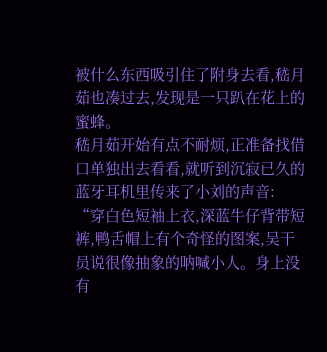被什么东西吸引住了附身去看,嵇月茹也凑过去,发现是一只趴在花上的蜜蜂。
嵇月茹开始有点不耐烦,正准备找借口单独出去看看,就听到沉寂已久的蓝牙耳机里传来了小刘的声音:
“穿白色短袖上衣,深蓝牛仔背带短裤,鸭舌帽上有个奇怪的图案,吴干员说很像抽象的呐喊小人。身上没有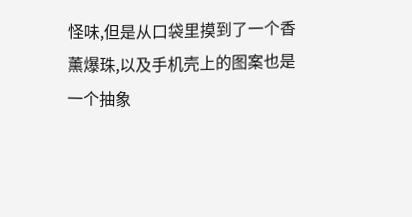怪味,但是从口袋里摸到了一个香薰爆珠,以及手机壳上的图案也是一个抽象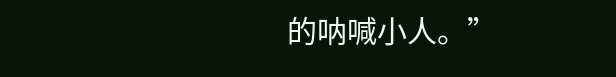的呐喊小人。”